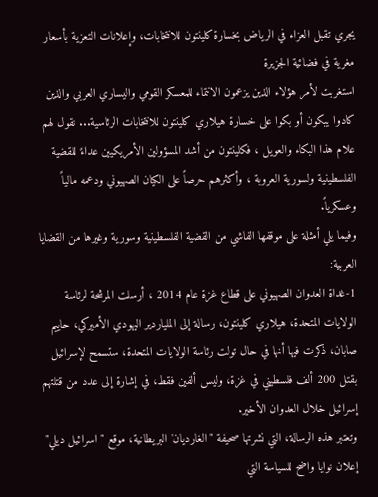يجري تقبل العزاء في الرياض بخسارة كلينتون للانتخابات، وإعلانات التعزية بأسعار مغرية في فضائية الجزيرة
استغربت لأمر هؤلاء الذين يزعمون الانتماء للمعسكر القومي واليساري العربي والذين كادوا يبكون أو بكوا على خسارة هيلاري كلينتون للانتخابات الرئاسية... نقول لهم علام هذا البكاء والعويل ، فكلينتون من أشد المسؤولين الأمريكيين عداءً للقضية الفلسطينية ولسورية العروبة ، وأكثرهم حرصاً على الكيان الصهيوني ودعمه مالياً وعسكرياً.
وفيما يلي أمثلة على موقفها الفاشي من القضية الفلسطينية وسورية وغيرها من القضايا العربية:
1-غداة العدوان الصهيوني على قطاع غزة عام 2014 ، أرسلت المرشحة لرئاسة الولايات المتحدة، هيلاري كلينتون، رسالة إلى الملياردير اليهودي الأميركي، حاييم صابان، ذكرت فيها أنها في حال تولت رئاسة الولايات المتحدة، ستسمح لإسرائيل بقتل 200 ألف فلسطيني في غزة، وليس ألفين فقط، في إشارة إلى عدد من قتلتهم إسرائيل خلال العدوان الأخير.
وتعتبر هذه الرسالة، التي نشرتها صحيفة "الغارديان' البريطانية، موقع "اسرائيل ديلي" إعلان نوايا واضح للسياسة التي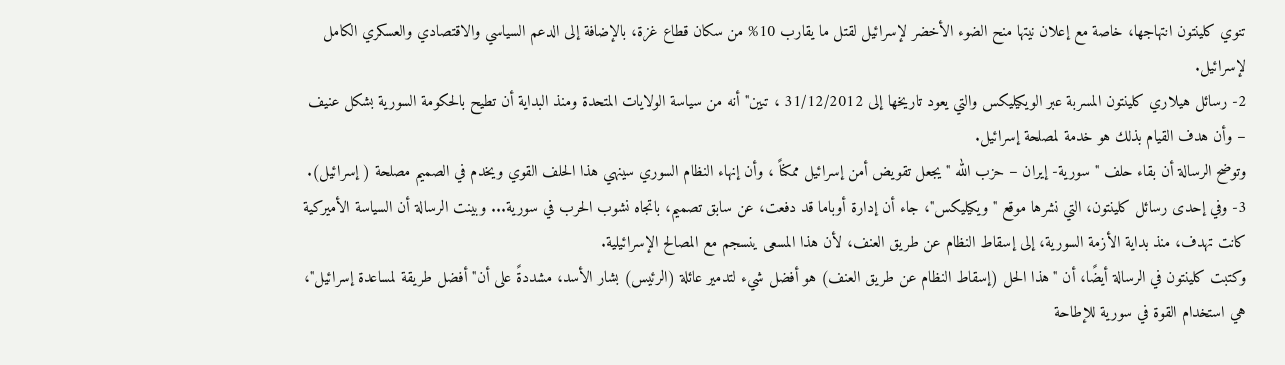تنوي كلينتون انتهاجها، خاصة مع إعلان نيتها منح الضوء الأخضر لإسرائيل لقتل ما يقارب 10% من سكان قطاع غزة، بالإضافة إلى الدعم السياسي والاقتصادي والعسكري الكامل لإسرائيل.
2- رسائل هيلاري كلينتون المسربة عبر الويكيليكس والتي يعود تاريخها إلى 31/12/2012 ، تبين" أنه من سياسة الولايات المتحدة ومنذ البداية أن تطيح بالحكومة السورية بشكل عنيف – وأن هدف القيام بذلك هو خدمة لمصلحة إسرائيل.
وتوضح الرسالة أن بقاء حلف " سورية- إيران – حزب الله " يجعل تقويض أمن إسرائيل ممكناً ، وأن إنهاء النظام السوري سينهي هذا الحلف القوي ويخدم في الصميم مصلحة ( إسرائيل).
3- وفي إحدى رسائل كلينتون، التي نشرها موقع "ويكيليكس"، جاء أن إدارة أوباما قد دفعت، عن سابق تصميم، باتجاه نشوب الحرب في سورية... وبينت الرسالة أن السياسة الأميركية كانت تهدف، منذ بداية الأزمة السورية، إلى إسقاط النظام عن طريق العنف، لأن هذا المسعى ينسجم مع المصالح الإسرائيلية.
وكتبت كلينتون في الرسالة أيضًا، أن "هذا الحل (إسقاط النظام عن طريق العنف) هو أفضل شيء لتدمير عائلة (الرئيس) بشار الأسد، مشددةً على أن"أفضل طريقة لمساعدة إسرائيل"، هي استخدام القوة في سورية للإطاحة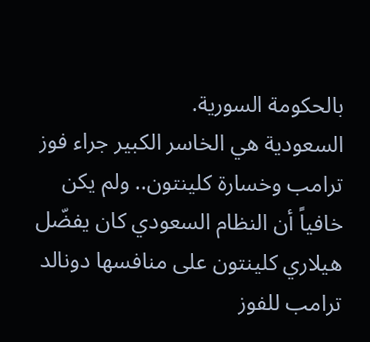بالحكومة السورية.
السعودية هي الخاسر الكبير جراء فوز ترامب وخسارة كلينتون.. ولم يكن خافياً أن النظام السعودي كان يفضّل هيلاري كلينتون على منافسها دونالد ترامب للفوز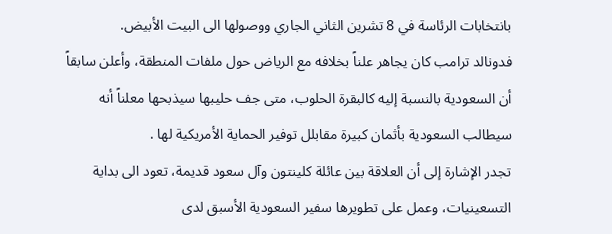بانتخابات الرئاسة في 8 تشرين الثاني الجاري ووصولها الى البيت الأبيض.
فدونالد ترامب كان يجاهر علناً بخلافه مع الرياض حول ملفات المنطقة، وأعلن سابقاً أن السعودية بالنسبة إليه كالبقرة الحلوب، متى جف حليبها سيذبحها معلناً أنه سيطالب السعودية بأثمان كبيرة مقابلل توفير الحماية الأمريكية لها .
تجدر الإشارة إلى أن العلاقة بين عائلة كلينتون وآل سعود قديمة، تعود الى بداية التسعينيات، وعمل على تطويرها سفير السعودية الأسبق لدى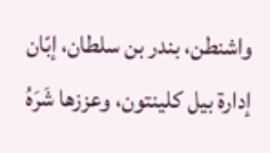واشنطن، بندر بن سلطان، إبّان إدارة بيل كلينتون، وعززها شَرَهُ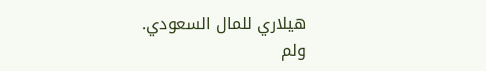هيلاري للمال السعودي.
ولم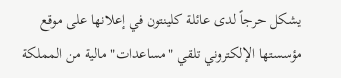يشكل حرجاً لدى عائلة كلينتون في إعلانها على موقع مؤسستها الإلكتروني تلقي "مساعدات" مالية من المملكة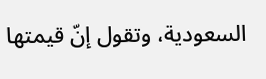السعودية، وتقول إنّ قيمتها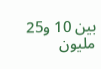بين 10 و25 مليون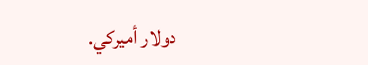دولار أميركي.